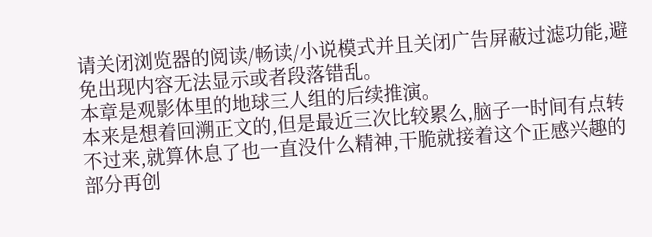请关闭浏览器的阅读/畅读/小说模式并且关闭广告屏蔽过滤功能,避免出现内容无法显示或者段落错乱。
本章是观影体里的地球三人组的后续推演。
本来是想着回溯正文的,但是最近三次比较累么,脑子一时间有点转不过来,就算休息了也一直没什么精神,干脆就接着这个正感兴趣的部分再创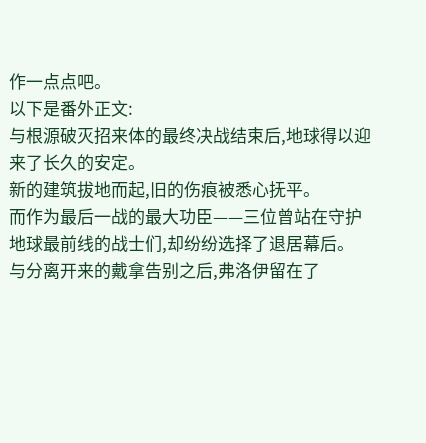作一点点吧。
以下是番外正文:
与根源破灭招来体的最终决战结束后,地球得以迎来了长久的安定。
新的建筑拔地而起,旧的伤痕被悉心抚平。
而作为最后一战的最大功臣——三位曾站在守护地球最前线的战士们,却纷纷选择了退居幕后。
与分离开来的戴拿告别之后,弗洛伊留在了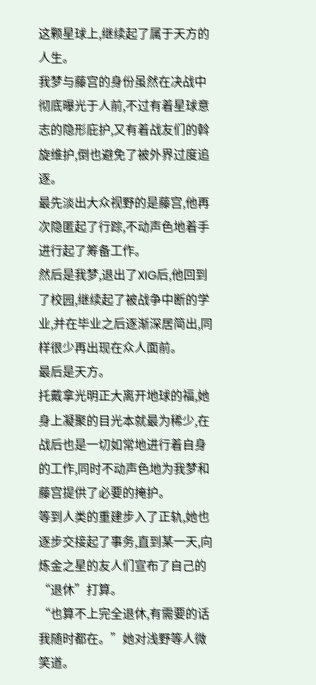这颗星球上,继续起了属于天方的人生。
我梦与藤宫的身份虽然在决战中彻底曝光于人前,不过有着星球意志的隐形庇护,又有着战友们的斡旋维护,倒也避免了被外界过度追逐。
最先淡出大众视野的是藤宫,他再次隐匿起了行踪,不动声色地着手进行起了筹备工作。
然后是我梦,退出了XIG后,他回到了校园,继续起了被战争中断的学业,并在毕业之后逐渐深居简出,同样很少再出现在众人面前。
最后是天方。
托戴拿光明正大离开地球的福,她身上凝聚的目光本就最为稀少,在战后也是一切如常地进行着自身的工作,同时不动声色地为我梦和藤宫提供了必要的掩护。
等到人类的重建步入了正轨,她也逐步交接起了事务,直到某一天,向炼金之星的友人们宣布了自己的“退休”打算。
“也算不上完全退休,有需要的话我随时都在。”她对浅野等人微笑道。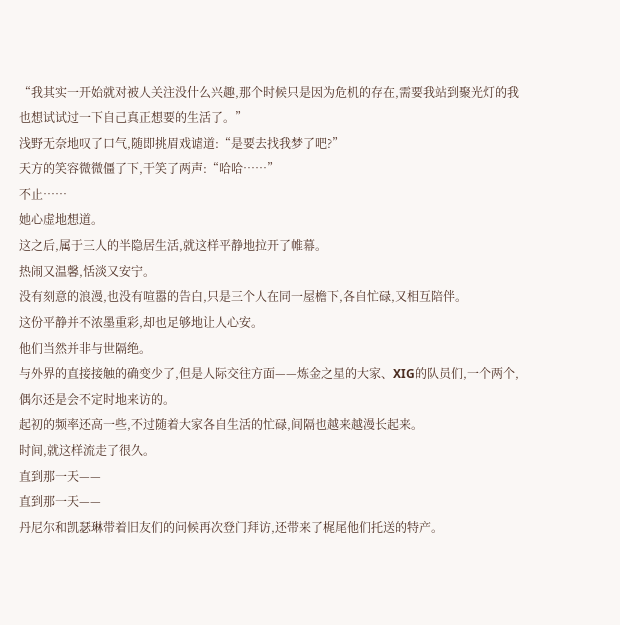“我其实一开始就对被人关注没什么兴趣,那个时候只是因为危机的存在,需要我站到聚光灯的我也想试试过一下自己真正想要的生活了。”
浅野无奈地叹了口气,随即挑眉戏谑道:“是要去找我梦了吧?”
天方的笑容微微僵了下,干笑了两声:“哈哈……”
不止……
她心虚地想道。
这之后,属于三人的半隐居生活,就这样平静地拉开了帷幕。
热闹又温馨,恬淡又安宁。
没有刻意的浪漫,也没有喧嚣的告白,只是三个人在同一屋檐下,各自忙碌,又相互陪伴。
这份平静并不浓墨重彩,却也足够地让人心安。
他们当然并非与世隔绝。
与外界的直接接触的确变少了,但是人际交往方面——炼金之星的大家、XIG的队员们,一个两个,偶尔还是会不定时地来访的。
起初的频率还高一些,不过随着大家各自生活的忙碌,间隔也越来越漫长起来。
时间,就这样流走了很久。
直到那一天——
直到那一天——
丹尼尔和凯瑟琳带着旧友们的问候再次登门拜访,还带来了梶尾他们托送的特产。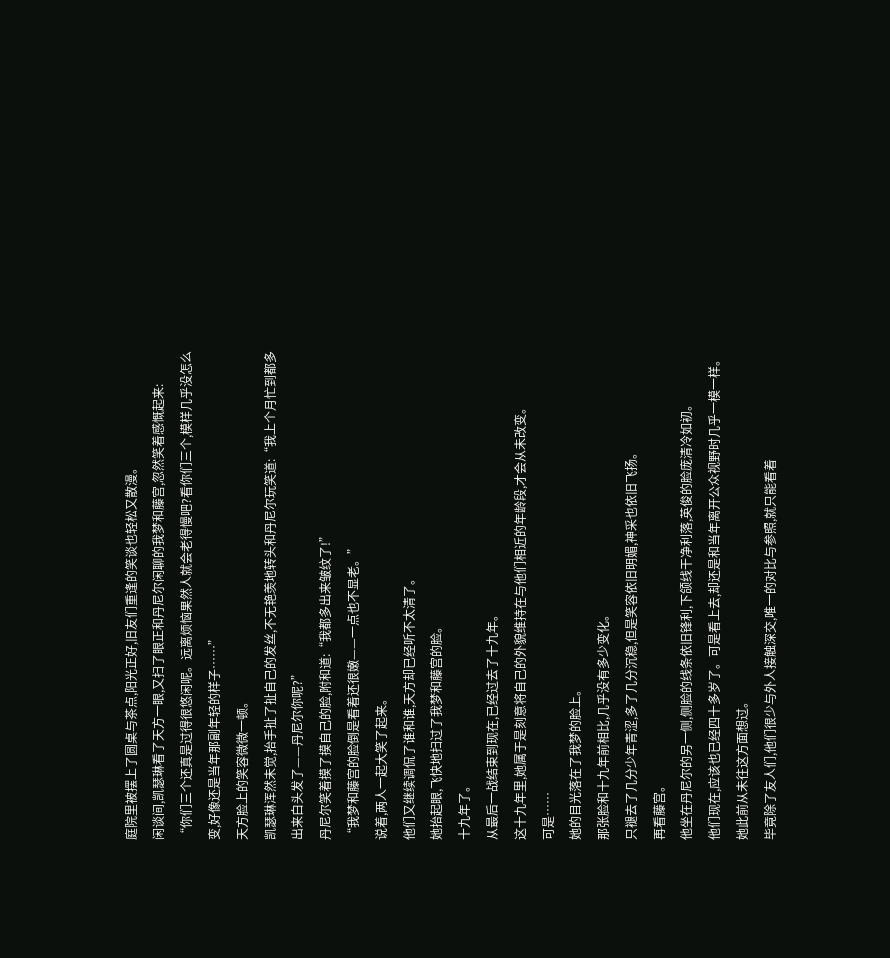庭院里被摆上了圆桌与茶点,阳光正好,旧友们重逢的笑谈也轻松又散漫。
闲谈间,凯瑟琳看了天方一眼,又扫了眼正和丹尼尔闲聊的我梦和藤宫,忽然笑着感慨起来:
“你们三个还真是过得很悠闲呢。远离烦恼果然人就会老得慢吧?看你们三个,模样几乎没怎么变,好像还是当年那副年轻的样子……”
天方脸上的笑容微微一顿。
凯瑟琳浑然未觉,抬手扯了扯自己的发丝,不无艳羡地转头和丹尼尔玩笑道:“我上个月忙到都多出来白头发了——丹尼尔你呢?”
丹尼尔笑着摸了摸自己的脸,附和道:“我都多出来皱纹了!”
“我梦和藤宫的脸倒是看着还很嫩——一点也不显老。”
说着,两人一起大笑了起来。
他们又继续调侃了谁和谁,天方却已经听不太清了。
她抬起眼,飞快地扫过了我梦和藤宫的脸。
十九年了。
从最后一战结束到现在,已经过去了十九年。
这十九年里,她属于是刻意将自己的外貌维持在与他们相近的年龄段,才会从未改变。
可是……
她的目光落在了我梦的脸上。
那张脸和十九年前相比,几乎没有多少变化。
只褪去了几分少年青涩,多了几分沉稳,但是笑容依旧明媚,神采也依旧飞扬。
再看藤宫。
他坐在丹尼尔的另一侧,侧脸的线条依旧锋利,下颌线干净利落,英俊的脸庞清冷如初。
他们现在,应该也已经四十多岁了。可是看上去,却还是和当年离开公众视野时几乎一模一样。
她此前从未往这方面想过。
毕竟除了友人们,他们很少与外人接触深交,唯一的对比与参照,就只能看着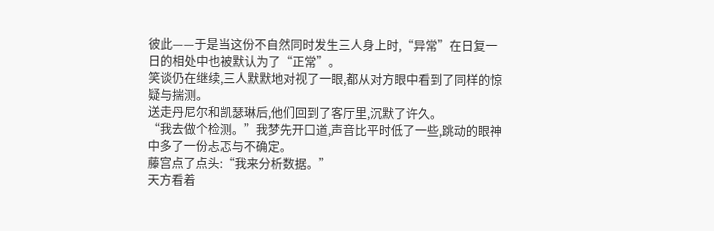彼此——于是当这份不自然同时发生三人身上时,“异常”在日复一日的相处中也被默认为了“正常”。
笑谈仍在继续,三人默默地对视了一眼,都从对方眼中看到了同样的惊疑与揣测。
送走丹尼尔和凯瑟琳后,他们回到了客厅里,沉默了许久。
“我去做个检测。”我梦先开口道,声音比平时低了一些,跳动的眼神中多了一份忐忑与不确定。
藤宫点了点头:“我来分析数据。”
天方看着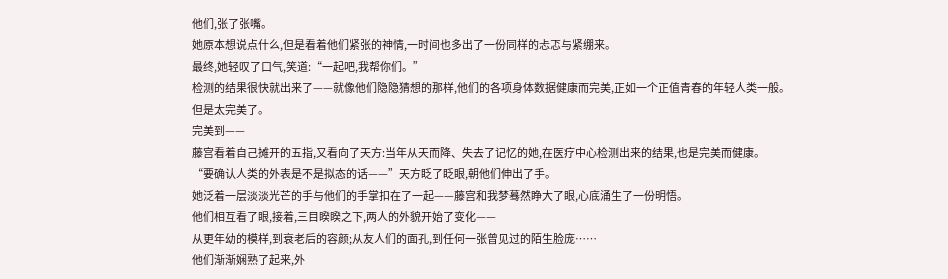他们,张了张嘴。
她原本想说点什么,但是看着他们紧张的神情,一时间也多出了一份同样的忐忑与紧绷来。
最终,她轻叹了口气,笑道:“一起吧,我帮你们。”
检测的结果很快就出来了——就像他们隐隐猜想的那样,他们的各项身体数据健康而完美,正如一个正值青春的年轻人类一般。
但是太完美了。
完美到——
藤宫看着自己摊开的五指,又看向了天方:当年从天而降、失去了记忆的她,在医疗中心检测出来的结果,也是完美而健康。
“要确认人类的外表是不是拟态的话——”天方眨了眨眼,朝他们伸出了手。
她泛着一层淡淡光芒的手与他们的手掌扣在了一起——藤宫和我梦蓦然睁大了眼,心底涌生了一份明悟。
他们相互看了眼,接着,三目睽睽之下,两人的外貌开始了变化——
从更年幼的模样,到衰老后的容颜;从友人们的面孔,到任何一张曾见过的陌生脸庞……
他们渐渐娴熟了起来,外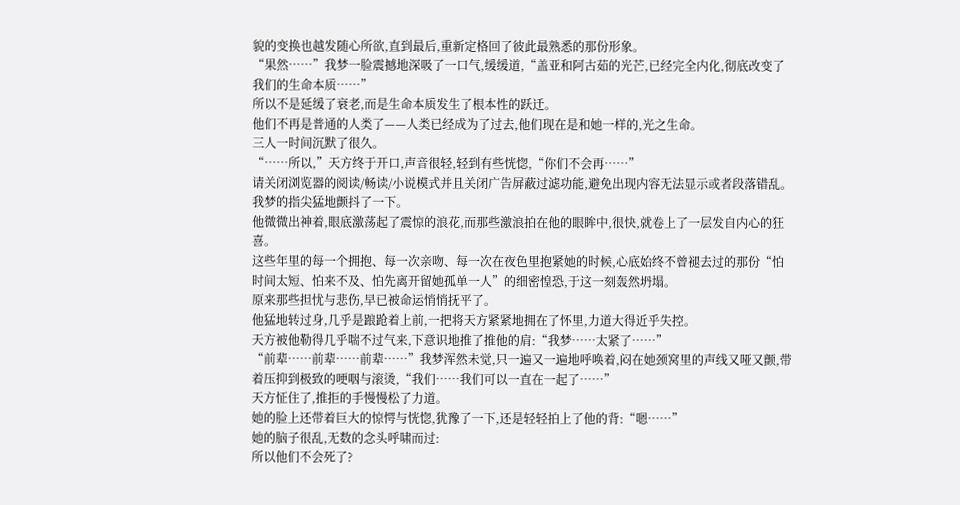貌的变换也越发随心所欲,直到最后,重新定格回了彼此最熟悉的那份形象。
“果然……”我梦一脸震撼地深吸了一口气,缓缓道,“盖亚和阿古茹的光芒,已经完全内化,彻底改变了我们的生命本质……”
所以不是延缓了衰老,而是生命本质发生了根本性的跃迁。
他们不再是普通的人类了——人类已经成为了过去,他们现在是和她一样的,光之生命。
三人一时间沉默了很久。
“……所以,”天方终于开口,声音很轻,轻到有些恍惚,“你们不会再……”
请关闭浏览器的阅读/畅读/小说模式并且关闭广告屏蔽过滤功能,避免出现内容无法显示或者段落错乱。
我梦的指尖猛地颤抖了一下。
他微微出神着,眼底激荡起了震惊的浪花,而那些激浪拍在他的眼眸中,很快,就卷上了一层发自内心的狂喜。
这些年里的每一个拥抱、每一次亲吻、每一次在夜色里抱紧她的时候,心底始终不曾褪去过的那份“怕时间太短、怕来不及、怕先离开留她孤单一人”的细密惶恐,于这一刻轰然坍塌。
原来那些担忧与悲伤,早已被命运悄悄抚平了。
他猛地转过身,几乎是踉跄着上前,一把将天方紧紧地拥在了怀里,力道大得近乎失控。
天方被他勒得几乎喘不过气来,下意识地推了推他的肩:“我梦……太紧了……”
“前辈……前辈……前辈……”我梦浑然未觉,只一遍又一遍地呼唤着,闷在她颈窝里的声线又哑又颤,带着压抑到极致的哽咽与滚烫,“我们……我们可以一直在一起了……”
天方怔住了,推拒的手慢慢松了力道。
她的脸上还带着巨大的惊愕与恍惚,犹豫了一下,还是轻轻拍上了他的背:“嗯……”
她的脑子很乱,无数的念头呼啸而过:
所以他们不会死了?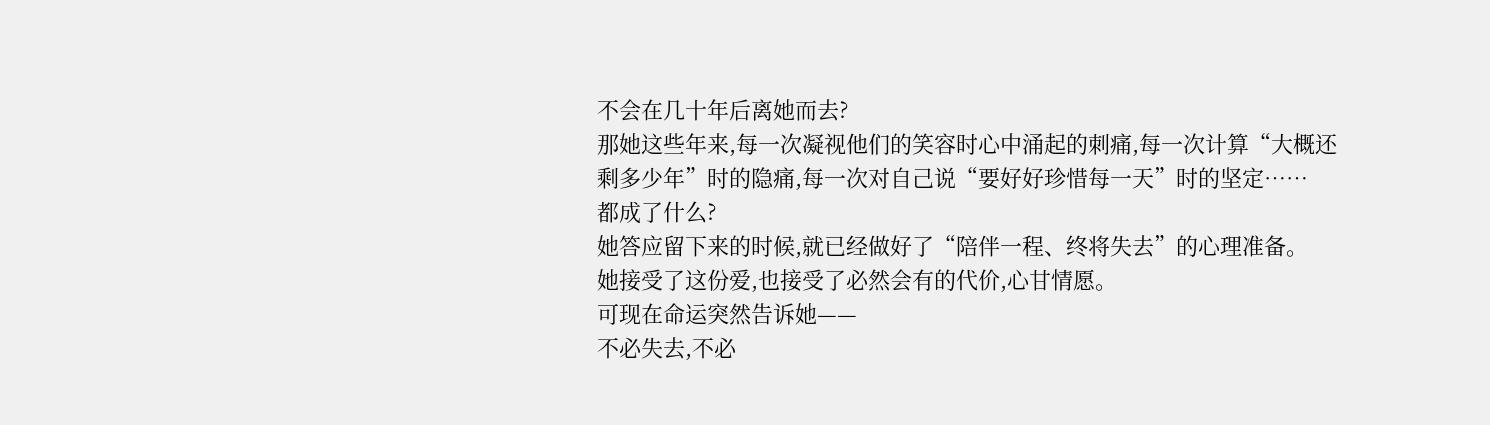不会在几十年后离她而去?
那她这些年来,每一次凝视他们的笑容时心中涌起的刺痛,每一次计算“大概还剩多少年”时的隐痛,每一次对自己说“要好好珍惜每一天”时的坚定……
都成了什么?
她答应留下来的时候,就已经做好了“陪伴一程、终将失去”的心理准备。
她接受了这份爱,也接受了必然会有的代价,心甘情愿。
可现在命运突然告诉她——
不必失去,不必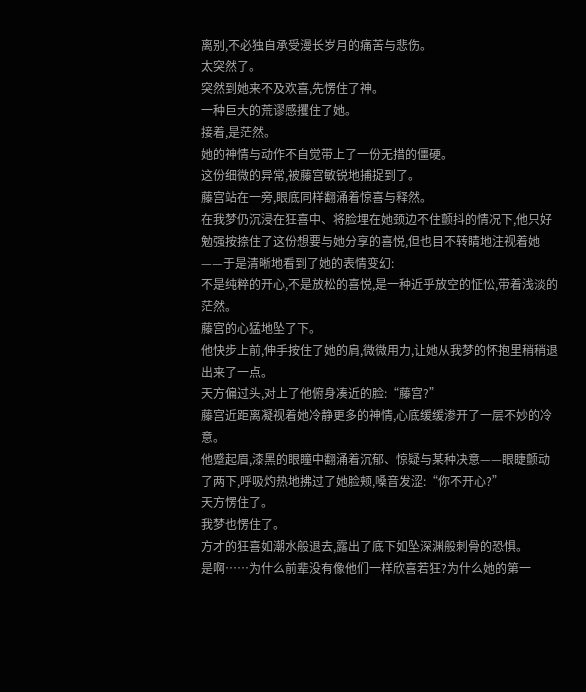离别,不必独自承受漫长岁月的痛苦与悲伤。
太突然了。
突然到她来不及欢喜,先愣住了神。
一种巨大的荒谬感攫住了她。
接着,是茫然。
她的神情与动作不自觉带上了一份无措的僵硬。
这份细微的异常,被藤宫敏锐地捕捉到了。
藤宫站在一旁,眼底同样翻涌着惊喜与释然。
在我梦仍沉浸在狂喜中、将脸埋在她颈边不住颤抖的情况下,他只好勉强按捺住了这份想要与她分享的喜悦,但也目不转睛地注视着她——于是清晰地看到了她的表情变幻:
不是纯粹的开心,不是放松的喜悦,是一种近乎放空的怔忪,带着浅淡的茫然。
藤宫的心猛地坠了下。
他快步上前,伸手按住了她的肩,微微用力,让她从我梦的怀抱里稍稍退出来了一点。
天方偏过头,对上了他俯身凑近的脸:“藤宫?”
藤宫近距离凝视着她冷静更多的神情,心底缓缓渗开了一层不妙的冷意。
他蹙起眉,漆黑的眼瞳中翻涌着沉郁、惊疑与某种决意——眼睫颤动了两下,呼吸灼热地拂过了她脸颊,嗓音发涩:“你不开心?”
天方愣住了。
我梦也愣住了。
方才的狂喜如潮水般退去,露出了底下如坠深渊般刺骨的恐惧。
是啊……为什么前辈没有像他们一样欣喜若狂?为什么她的第一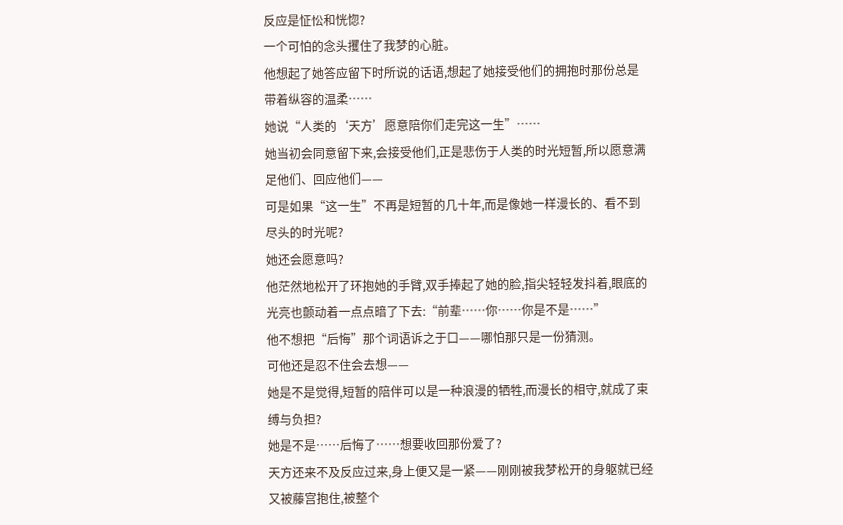反应是怔忪和恍惚?
一个可怕的念头攫住了我梦的心脏。
他想起了她答应留下时所说的话语,想起了她接受他们的拥抱时那份总是带着纵容的温柔……
她说“人类的‘天方’愿意陪你们走完这一生”……
她当初会同意留下来,会接受他们,正是悲伤于人类的时光短暂,所以愿意满足他们、回应他们——
可是如果“这一生”不再是短暂的几十年,而是像她一样漫长的、看不到尽头的时光呢?
她还会愿意吗?
他茫然地松开了环抱她的手臂,双手捧起了她的脸,指尖轻轻发抖着,眼底的光亮也颤动着一点点暗了下去:“前辈……你……你是不是……”
他不想把“后悔”那个词语诉之于口——哪怕那只是一份猜测。
可他还是忍不住会去想——
她是不是觉得,短暂的陪伴可以是一种浪漫的牺牲,而漫长的相守,就成了束缚与负担?
她是不是……后悔了……想要收回那份爱了?
天方还来不及反应过来,身上便又是一紧——刚刚被我梦松开的身躯就已经又被藤宫抱住,被整个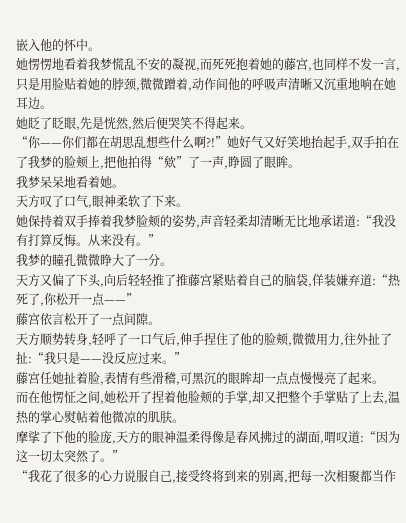嵌入他的怀中。
她愣愣地看着我梦慌乱不安的凝视,而死死抱着她的藤宫,也同样不发一言,只是用脸贴着她的脖颈,微微蹭着,动作间他的呼吸声清晰又沉重地响在她耳边。
她眨了眨眼,先是恍然,然后便哭笑不得起来。
“你——你们都在胡思乱想些什么啊?!”她好气又好笑地抬起手,双手拍在了我梦的脸颊上,把他拍得“欸”了一声,睁圆了眼眸。
我梦呆呆地看着她。
天方叹了口气,眼神柔软了下来。
她保持着双手捧着我梦脸颊的姿势,声音轻柔却清晰无比地承诺道:“我没有打算反悔。从来没有。”
我梦的瞳孔微微睁大了一分。
天方又偏了下头,向后轻轻推了推藤宫紧贴着自己的脑袋,佯装嫌弃道:“热死了,你松开一点——”
藤宫依言松开了一点间隙。
天方顺势转身,轻呼了一口气后,伸手捏住了他的脸颊,微微用力,往外扯了扯:“我只是——没反应过来。”
藤宫任她扯着脸,表情有些滑稽,可黑沉的眼眸却一点点慢慢亮了起来。
而在他愣怔之间,她松开了捏着他脸颊的手掌,却又把整个手掌贴了上去,温热的掌心熨帖着他微凉的肌肤。
摩挲了下他的脸庞,天方的眼神温柔得像是春风拂过的湖面,喟叹道:“因为这一切太突然了。”
“我花了很多的心力说服自己,接受终将到来的别离,把每一次相聚都当作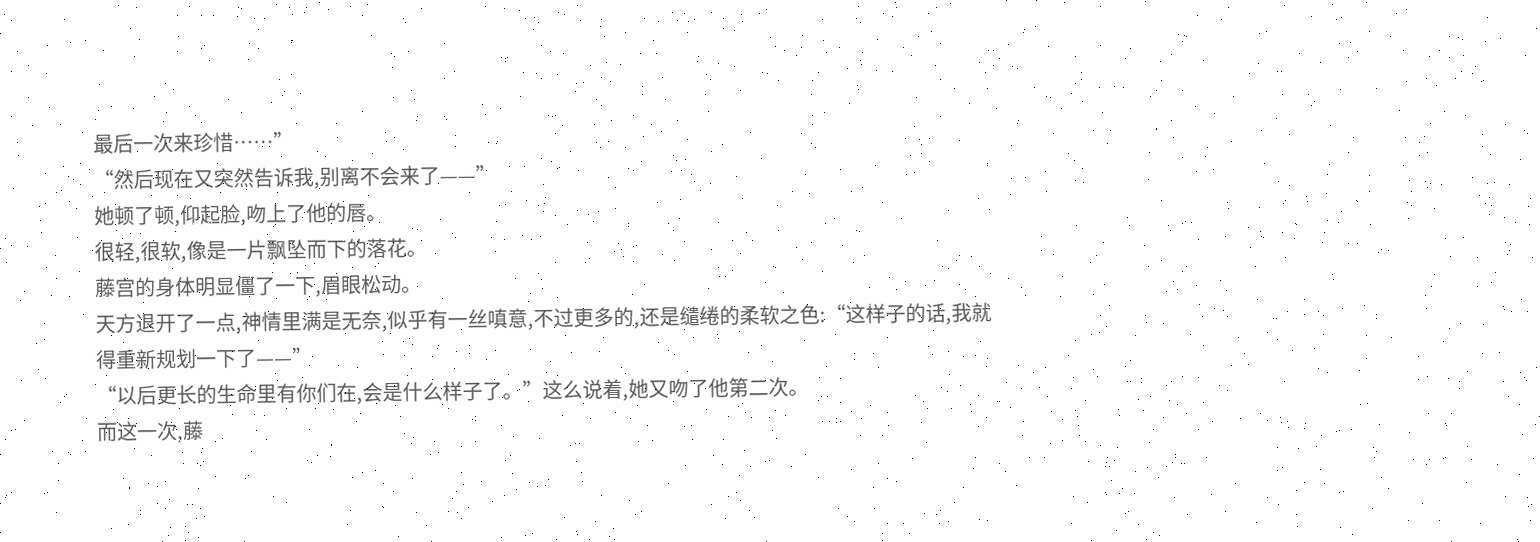最后一次来珍惜……”
“然后现在又突然告诉我,别离不会来了——”
她顿了顿,仰起脸,吻上了他的唇。
很轻,很软,像是一片飘坠而下的落花。
藤宫的身体明显僵了一下,眉眼松动。
天方退开了一点,神情里满是无奈,似乎有一丝嗔意,不过更多的,还是缱绻的柔软之色:“这样子的话,我就得重新规划一下了——”
“以后更长的生命里有你们在,会是什么样子了。”这么说着,她又吻了他第二次。
而这一次,藤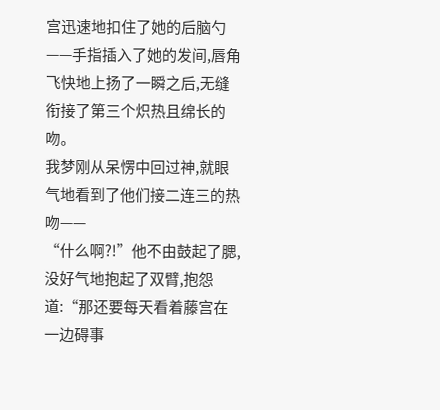宫迅速地扣住了她的后脑勺——手指插入了她的发间,唇角飞快地上扬了一瞬之后,无缝衔接了第三个炽热且绵长的吻。
我梦刚从呆愣中回过神,就眼气地看到了他们接二连三的热吻——
“什么啊?!”他不由鼓起了腮,没好气地抱起了双臂,抱怨道:“那还要每天看着藤宫在一边碍事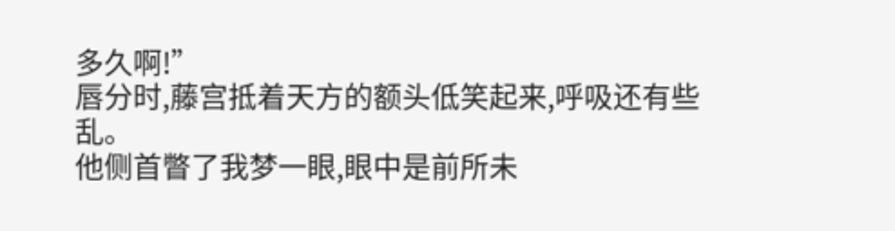多久啊!”
唇分时,藤宫抵着天方的额头低笑起来,呼吸还有些乱。
他侧首瞥了我梦一眼,眼中是前所未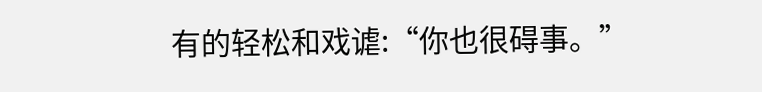有的轻松和戏谑:“你也很碍事。”